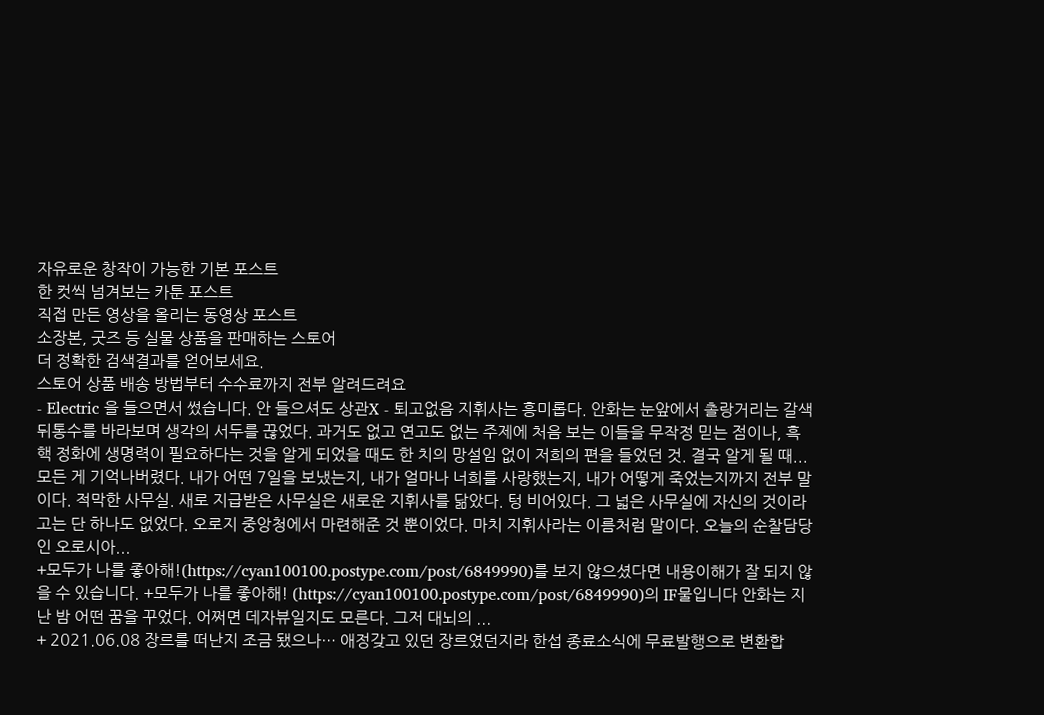자유로운 창작이 가능한 기본 포스트
한 컷씩 넘겨보는 카툰 포스트
직접 만든 영상을 올리는 동영상 포스트
소장본, 굿즈 등 실물 상품을 판매하는 스토어
더 정확한 검색결과를 얻어보세요.
스토어 상품 배송 방법부터 수수료까지 전부 알려드려요
- Electric 을 들으면서 썼습니다. 안 들으셔도 상관X - 퇴고없음 지휘사는 흥미롭다. 안화는 눈앞에서 촐랑거리는 갈색 뒤통수를 바라보며 생각의 서두를 끊었다. 과거도 없고 연고도 없는 주제에 처음 보는 이들을 무작정 믿는 점이나, 흑핵 정화에 생명력이 필요하다는 것을 알게 되었을 때도 한 치의 망설임 없이 저희의 편을 들었던 것. 결국 알게 될 때...
모든 게 기억나버렸다. 내가 어떤 7일을 보냈는지, 내가 얼마나 너희를 사랑했는지, 내가 어떻게 죽었는지까지 전부 말이다. 적막한 사무실. 새로 지급받은 사무실은 새로운 지휘사를 닮았다. 텅 비어있다. 그 넓은 사무실에 자신의 것이라고는 단 하나도 없었다. 오로지 중앙청에서 마련해준 것 뿐이었다. 마치 지휘사라는 이름처럼 말이다. 오늘의 순찰담당인 오로시아...
+모두가 나를 좋아해!(https://cyan100100.postype.com/post/6849990)를 보지 않으셨다면 내용이해가 잘 되지 않을 수 있습니다. +모두가 나를 좋아해! (https://cyan100100.postype.com/post/6849990)의 IF물입니다 안화는 지난 밤 어떤 꿈을 꾸었다. 어쩌면 데자뷰일지도 모른다. 그저 대뇌의 ...
+ 2021.06.08 장르를 떠난지 조금 됐으나… 애정갖고 있던 장르였던지라 한섭 종료소식에 무료발행으로 변환합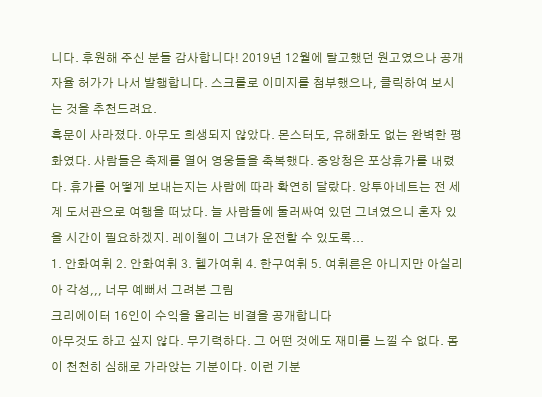니다. 후원해 주신 분들 감사합니다! 2019년 12월에 탈고했던 원고였으나 공개 자율 허가가 나서 발행합니다. 스크롤로 이미지를 첨부했으나, 클릭하여 보시는 것을 추천드려요.
흑문이 사라졌다. 아무도 희생되지 않았다. 몬스터도, 유해화도 없는 완벽한 평화였다. 사람들은 축제를 열어 영웅들을 축복했다. 중앙청은 포상휴가를 내렸다. 휴가를 어떻게 보내는지는 사람에 따라 확연히 달랐다. 앙투아네트는 전 세계 도서관으로 여행을 떠났다. 늘 사람들에 둘러싸여 있던 그녀였으니 혼자 있을 시간이 필요하겠지. 레이첼이 그녀가 운전할 수 있도록...
1. 안화여휘 2. 안화여휘 3. 헬가여휘 4. 한구여휘 5. 여휘른은 아니지만 아실리아 각성,,, 너무 예뻐서 그려본 그림
크리에이터 16인이 수익을 올리는 비결을 공개합니다
아무것도 하고 싶지 않다. 무기력하다. 그 어떤 것에도 재미를 느낄 수 없다. 몸이 천천히 심해로 가라앉는 기분이다. 이런 기분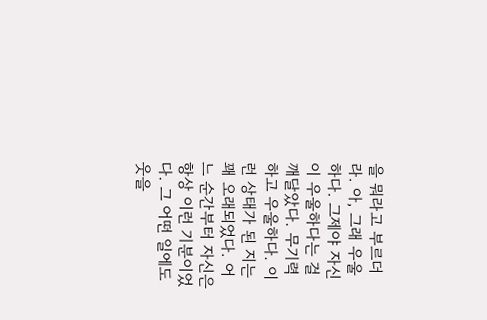을 뭐라고 부르더라. 아, 그래 우울하다. 그제야 자신이 우울하다는 걸 깨달았다. 무기력하고 우울하다. 이런 상태가 된 지는 꽤 오래되었다. 어느 순간부터 자신은 항상 이런 기분이었다. 그 어떤 일에도 웃을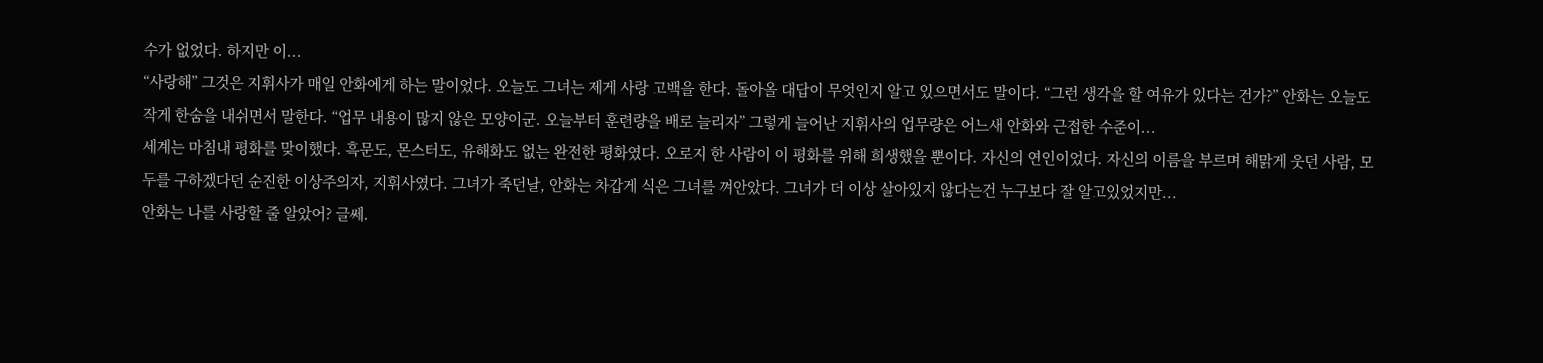수가 없었다. 하지만 이...
“사랑해” 그것은 지휘사가 매일 안화에게 하는 말이었다. 오늘도 그녀는 제게 사랑 고백을 한다. 돌아올 대답이 무엇인지 알고 있으면서도 말이다. “그런 생각을 할 여유가 있다는 건가?” 안화는 오늘도 작게 한숨을 내쉬면서 말한다. “업무 내용이 많지 않은 모양이군. 오늘부터 훈련량을 배로 늘리자” 그렇게 늘어난 지휘사의 업무량은 어느새 안화와 근접한 수준이...
세계는 마침내 평화를 맞이했다. 흑문도, 몬스터도, 유해화도 없는 완전한 평화였다. 오로지 한 사람이 이 평화를 위해 희생했을 뿐이다. 자신의 연인이었다. 자신의 이름을 부르며 해맑게 웃던 사람, 모두를 구하겠다던 순진한 이상주의자, 지휘사였다. 그녀가 죽던날, 안화는 차갑게 식은 그녀를 껴안았다. 그녀가 더 이상 살아있지 않다는건 누구보다 잘 알고있었지만...
안화는 나를 사랑할 줄 알았어? 글쎄.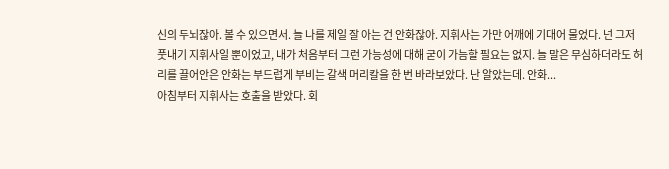신의 두뇌잖아. 볼 수 있으면서. 늘 나를 제일 잘 아는 건 안화잖아. 지휘사는 가만 어깨에 기대어 물었다. 넌 그저 풋내기 지휘사일 뿐이었고, 내가 처음부터 그런 가능성에 대해 굳이 가늠할 필요는 없지. 늘 말은 무심하더라도 허리를 끌어안은 안화는 부드럽게 부비는 갈색 머리칼을 한 번 바라보았다. 난 알았는데. 안화...
아침부터 지휘사는 호출을 받았다. 회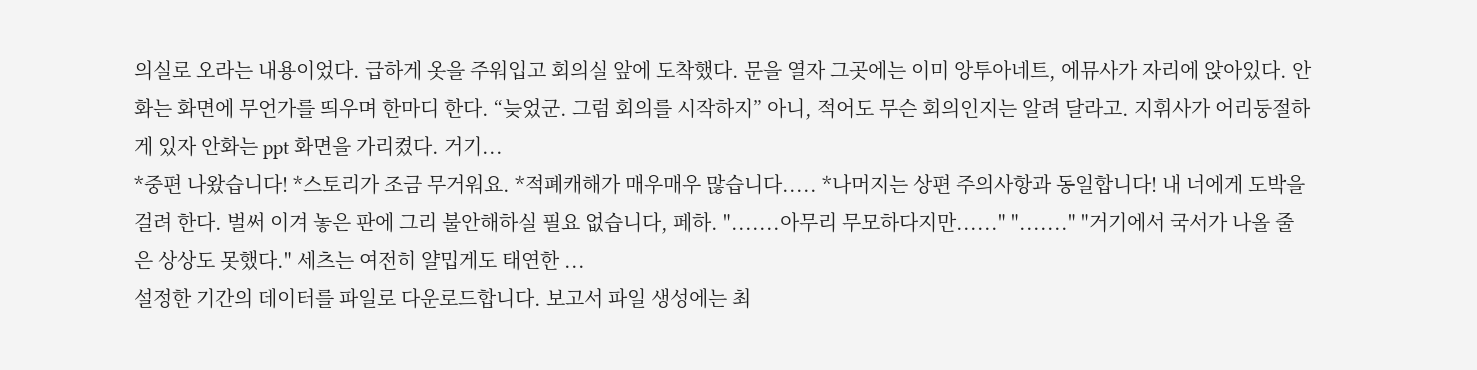의실로 오라는 내용이었다. 급하게 옷을 주워입고 회의실 앞에 도착했다. 문을 열자 그곳에는 이미 앙투아네트, 에뮤사가 자리에 앉아있다. 안화는 화면에 무언가를 띄우며 한마디 한다. “늦었군. 그럼 회의를 시작하지” 아니, 적어도 무슨 회의인지는 알려 달라고. 지휘사가 어리둥절하게 있자 안화는 ppt 화면을 가리켰다. 거기...
*중편 나왔습니다! *스토리가 조금 무거워요. *적폐캐해가 매우매우 많습니다..... *나머지는 상편 주의사항과 동일합니다! 내 너에게 도박을 걸려 한다. 벌써 이겨 놓은 판에 그리 불안해하실 필요 없습니다, 페하. ".......아무리 무모하다지만......" "......." "거기에서 국서가 나올 줄은 상상도 못했다." 세츠는 여전히 얄밉게도 태연한 ...
설정한 기간의 데이터를 파일로 다운로드합니다. 보고서 파일 생성에는 최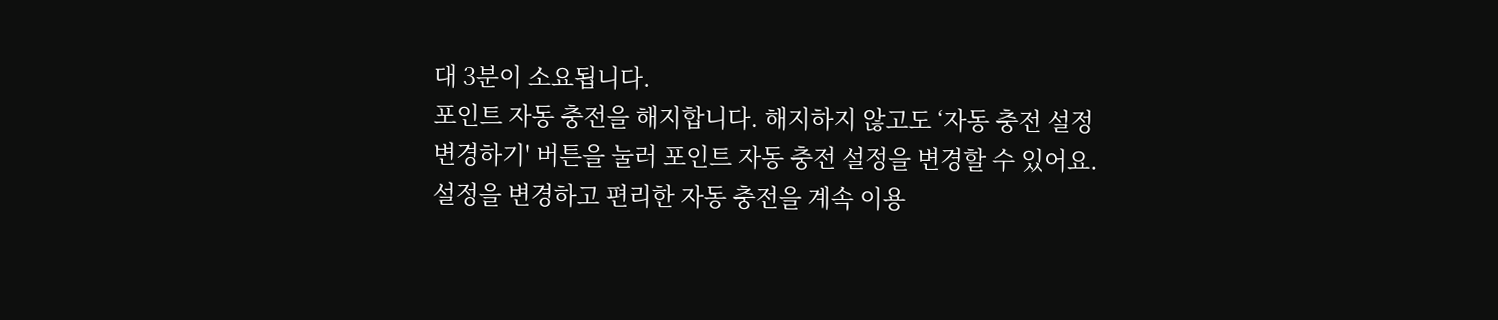대 3분이 소요됩니다.
포인트 자동 충전을 해지합니다. 해지하지 않고도 ‘자동 충전 설정 변경하기' 버튼을 눌러 포인트 자동 충전 설정을 변경할 수 있어요. 설정을 변경하고 편리한 자동 충전을 계속 이용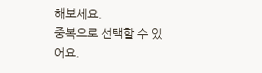해보세요.
중복으로 선택할 수 있어요.